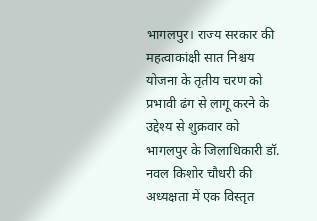भागलपुर। राज्य सरकार की महत्वाकांक्षी सात निश्चय योजना के तृतीय चरण को प्रभावी ढंग से लागू करने के उद्देश्य से शुक्रवार को भागलपुर के जिलाधिकारी डॉ. नवल किशोर चौधरी की अध्यक्षता में एक विस्तृत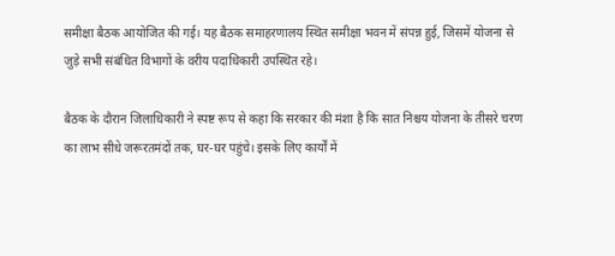समीक्षा बैठक आयोजित की गई। यह बैठक समाहरणालय स्थित समीक्षा भवन में संपन्न हुई, जिसमें योजना से जुड़े सभी संबंधित विभागों के वरीय पदाधिकारी उपस्थित रहे।

बैठक के दौरान जिलाधिकारी ने स्पष्ट रूप से कहा कि सरकार की मंशा है कि सात निश्चय योजना के तीसरे चरण का लाभ सीधे जरूरतमंदों तक, घर-घर पहुंचे। इसके लिए कार्यों में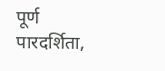पूर्ण पारदर्शिता,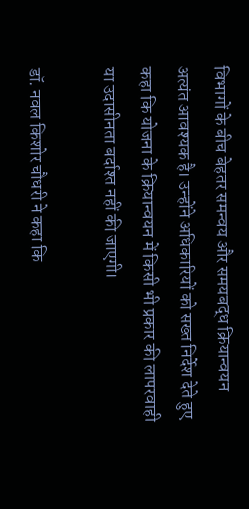विभागों के बीच बेहतर समन्वय और समयबद्ध क्रियान्वयन अत्यंत आवश्यक है। उन्होंने अधिकारियों को सख्त निर्देश देते हुए कहा कि योजना के क्रियान्वयन में किसी भी प्रकार की लापरवाही या उदासीनता बर्दाश्त नहीं की जाएगी।

डॉ. नवल किशोर चौधरी ने कहा कि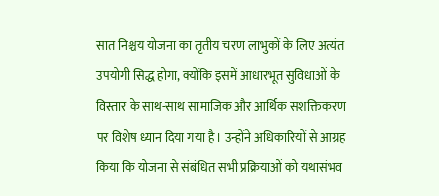सात निश्चय योजना का तृतीय चरण लाभुकों के लिए अत्यंत उपयोगी सिद्ध होगा, क्योंकि इसमें आधारभूत सुविधाओं के विस्तार के साथ-साथ सामाजिक और आर्थिक सशक्तिकरण पर विशेष ध्यान दिया गया है। उन्होंने अधिकारियों से आग्रह किया कि योजना से संबंधित सभी प्रक्रियाओं को यथासंभव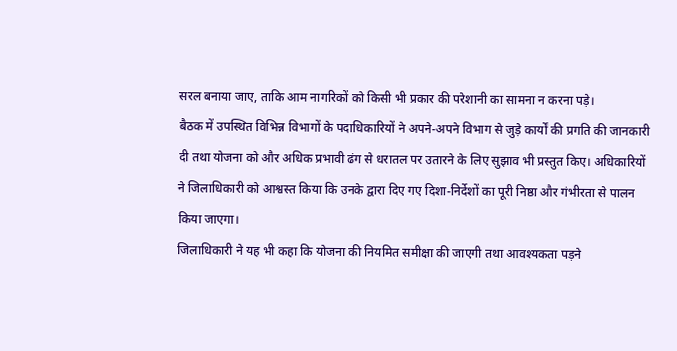सरल बनाया जाए, ताकि आम नागरिकों को किसी भी प्रकार की परेशानी का सामना न करना पड़े।
बैठक में उपस्थित विभिन्न विभागों के पदाधिकारियों ने अपने-अपने विभाग से जुड़े कार्यों की प्रगति की जानकारी दी तथा योजना को और अधिक प्रभावी ढंग से धरातल पर उतारने के लिए सुझाव भी प्रस्तुत किए। अधिकारियों ने जिलाधिकारी को आश्वस्त किया कि उनके द्वारा दिए गए दिशा-निर्देशों का पूरी निष्ठा और गंभीरता से पालन किया जाएगा।
जिलाधिकारी ने यह भी कहा कि योजना की नियमित समीक्षा की जाएगी तथा आवश्यकता पड़ने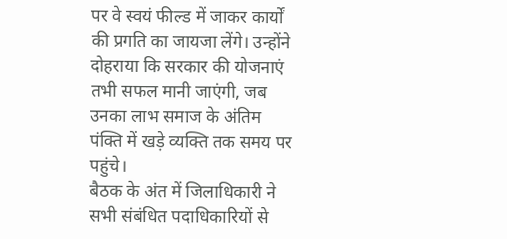पर वे स्वयं फील्ड में जाकर कार्यों की प्रगति का जायजा लेंगे। उन्होंने दोहराया कि सरकार की योजनाएं तभी सफल मानी जाएंगी, जब उनका लाभ समाज के अंतिम पंक्ति में खड़े व्यक्ति तक समय पर पहुंचे।
बैठक के अंत में जिलाधिकारी ने सभी संबंधित पदाधिकारियों से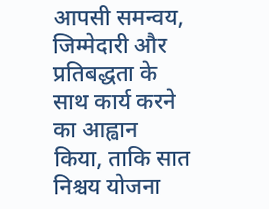आपसी समन्वय, जिम्मेदारी और प्रतिबद्धता के साथ कार्य करने का आह्वान किया, ताकि सात निश्चय योजना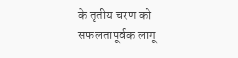के तृतीय चरण को सफलतापूर्वक लागू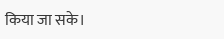किया जा सके।